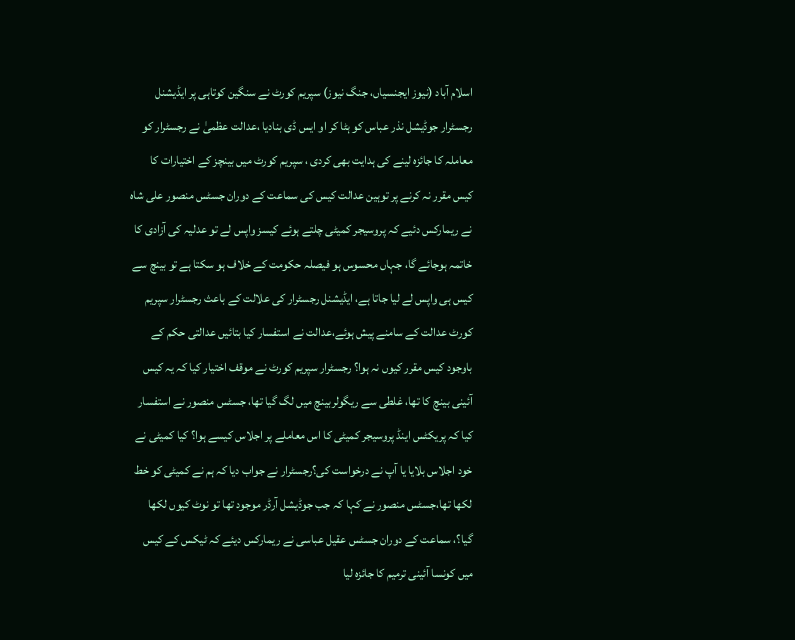اسلام آباد (نیوز ایجنسیاں، جنگ نیوز) سپریم کورٹ نے سنگین کوتاہی پر ایڈیشنل رجسٹرار جوڈیشل نذر عباس کو ہٹا کر او ایس ڈی بنادیا ،عدالت عظمیٰ نے رجسٹرار کو معاملہ کا جائزہ لینے کی ہدایت بھی کردی ، سپریم کورٹ میں بینچز کے اختیارات کا کیس مقرر نہ کرنے پر توہین عدالت کیس کی سماعت کے دوران جسٹس منصور علی شاہ نے ریمارکس دئیے کہ پروسیجر کمیٹی چلتے ہوئے کیسز واپس لے تو عدلیہ کی آزادی کا خاتمہ ہوجائے گا، جہاں محسوس ہو فیصلہ حکومت کے خلاف ہو سکتا ہے تو بینچ سے کیس ہی واپس لے لیا جاتا ہے، ایڈیشنل رجسٹرار کی علالت کے باعث رجسٹرار سپریم کورٹ عدالت کے سامنے پیش ہوئے،عدالت نے استفسار کیا بتائیں عدالتی حکم کے باوجود کیس مقرر کیوں نہ ہوا؟ رجسٹرار سپریم کورٹ نے موقف اختیار کیا کہ یہ کیس آئینی بینچ کا تھا، غلطی سے ریگولربینچ میں لگ گیا تھا، جسٹس منصور نے استفسار کیا کہ پریکٹس اینڈ پروسیجر کمیٹی کا اس معاملے پر اجلاس کیسے ہوا؟ کیا کمیٹی نے خود اجلاس بلایا یا آپ نے درخواست کی؟رجسٹرار نے جواب دیا کہ ہم نے کمیٹی کو خط لکھا تھا،جسٹس منصور نے کہا کہ جب جوڈیشل آرڈر موجود تھا تو نوٹ کیوں لکھا گیا؟، سماعت کے دوران جسٹس عقیل عباسی نے ریمارکس دیئے کہ ٹیکس کے کیس میں کونسا آئینی ترمیم کا جائزہ لیا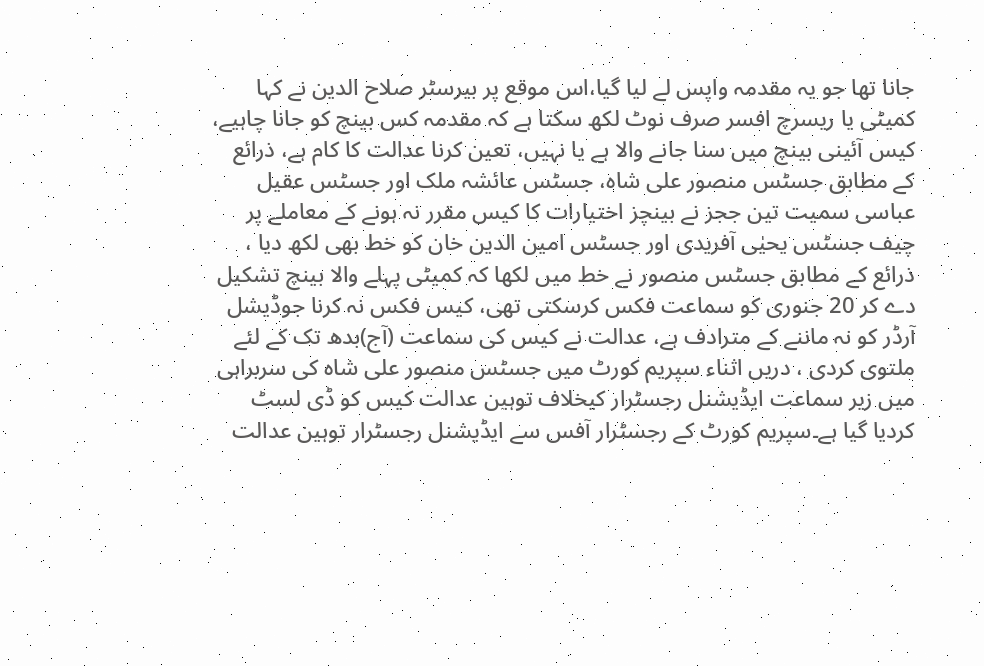جانا تھا جو یہ مقدمہ واپس لے لیا گیا،اس موقع پر بیرسٹر صلاح الدین نے کہا کمیٹی یا ریسرچ افسر صرف نوٹ لکھ سکتا ہے کہ مقدمہ کس بینچ کو جانا چاہیے، کیس آئینی بینچ میں سنا جانے والا ہے یا نہیں، تعین کرنا عدالت کا کام ہے، ذرائع کے مطابق جسٹس منصور علی شاہ، جسٹس عائشہ ملک اور جسٹس عقیل عباسی سمیت تین ججز نے بینچز اختیارات کا کیس مقرر نہ ہونے کے معاملے پر چیف جسٹس یحیٰی آفریدی اور جسٹس امین الدین خان کو خط بھی لکھ دیا ، ذرائع کے مطابق جسٹس منصور نے خط میں لکھا کہ کمیٹی پہلے والا بینچ تشکیل دے کر 20 جنوری کو سماعت فکس کرسکتی تھی، کیس فکس نہ کرنا جوڈیشل آرڈر کو نہ ماننے کے مترادف ہے، عدالت نے کیس کی سماعت (آج)بدھ تک کے لئے ملتوی کردی ، دریں اثناء سپریم کورٹ میں جسٹس منصور علی شاہ کی سربراہی میں زیر سماعت ایڈیشنل رجسٹرار کیخلاف توہین عدالت کیس کو ڈی لسٹ کردیا گیا ہے۔سپریم کورٹ کے رجسٹرار آفس سے ایڈیشنل رجسٹرار توہین عدالت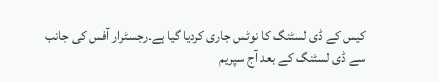کیس کے ڈی لسٹنگ کا نوٹس جاری کردیا گیا ہے۔رجسٹرار آفس کی جانب سے ڈی لسٹنگ کے بعد آج سپریم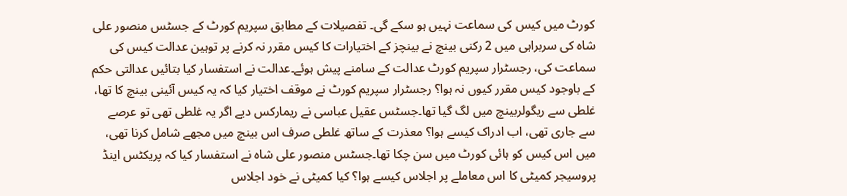کورٹ میں کیس کی سماعت نہیں ہو سکے گی۔ تفصیلات کے مطابق سپریم کورٹ کے جسٹس منصور علی شاہ کی سربراہی میں 2 رکنی بینچ نے بینچز کے اختیارات کا کیس مقرر نہ کرنے پر توہین عدالت کیس کی سماعت کی، رجسٹرار سپریم کورٹ عدالت کے سامنے پیش ہوئے۔عدالت نے استفسار کیا بتائیں عدالتی حکم کے باوجود کیس مقرر کیوں نہ ہوا؟ رجسٹرار سپریم کورٹ نے موقف اختیار کیا کہ یہ کیس آئینی بینچ کا تھا، غلطی سے ریگولربینچ میں لگ گیا تھا۔جسٹس عقیل عباسی نے ریمارکس دیے اگر یہ غلطی تھی تو عرصے سے جاری تھی، اب ادراک کیسے ہوا؟ معذرت کے ساتھ غلطی صرف اس بینچ میں مجھے شامل کرنا تھی، میں اس کیس کو ہائی کورٹ میں سن چکا تھا۔جسٹس منصور علی شاہ نے استفسار کیا کہ پریکٹس اینڈ پروسیجر کمیٹی کا اس معاملے پر اجلاس کیسے ہوا؟ کیا کمیٹی نے خود اجلاس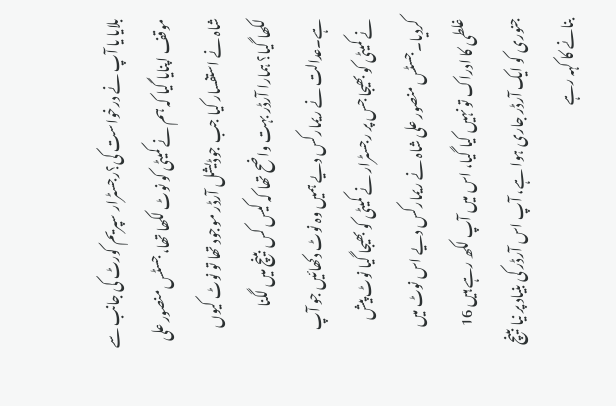بلایا یا آپ نے درخواست کی؟رجسٹرار سپریم کورٹ کی جانب سے موقف اپنایا گیا کہ ہم نے کمیٹی کو نوٹ لکھا تھا، جسٹس منصور علی شاہ نے استفسار کیا جب جوڈیشل آرڈر موجود تھا تو نوٹ کیوں لکھا گیا؟ ہمارا آرڈر بہت واضح تھا کہ کیس کس بینچ میں لگنا ہے۔عدالت نے ریمارکس دیے ہمیں وہ نوٹ دکھائیں جو آپ نے کمیٹی کو بھیجا جس پر رجسٹرار نے کمیٹی کو بھیجا گیا نوٹ پیش کردیا۔جسٹس منصور علی شاہ نے ریمارکس دیے اس نوٹ میں غلطی کا ادراک تو نہیں کیا گیا، اس میں آپ لکھ رہے ہیں 16 جنوری کو ایک آرڈر جاری ہوا ہے، آپ اس آرڈر کی بنیاد پر نیا بینچ بنانے کا کہہ رہے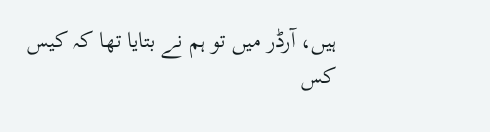ہیں، آرڈر میں تو ہم نے بتایا تھا کہ کیس کس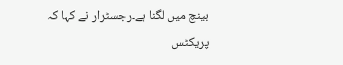بینچ میں لگنا ہے۔رجسٹرار نے کہا کہ پریکٹس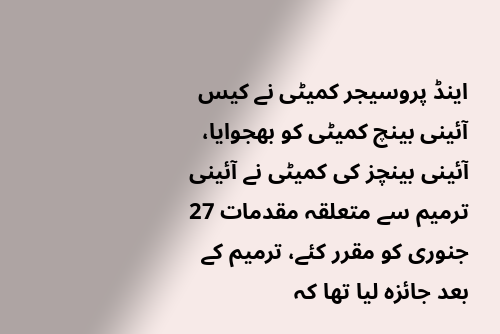اینڈ پروسیجر کمیٹی نے کیس آئینی بینچ کمیٹی کو بھجوایا، آئینی بینچز کی کمیٹی نے آئینی ترمیم سے متعلقہ مقدمات 27 جنوری کو مقرر کئے، ترمیم کے بعد جائزہ لیا تھا کہ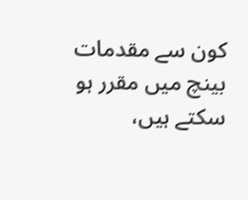کون سے مقدمات بینچ میں مقرر ہو سکتے ہیں،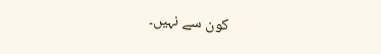کون سے نہیں۔